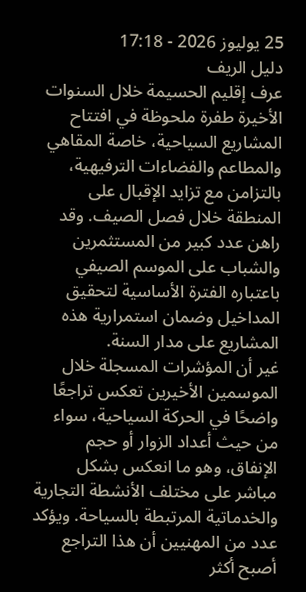25 يوليوز 2026 - 17:18
دليل الريف
عرف إقليم الحسيمة خلال السنوات الأخيرة طفرة ملحوظة في افتتاح المشاريع السياحية، خاصة المقاهي والمطاعم والفضاءات الترفيهية، بالتزامن مع تزايد الإقبال على المنطقة خلال فصل الصيف. وقد راهن عدد كبير من المستثمرين والشباب على الموسم الصيفي باعتباره الفترة الأساسية لتحقيق المداخيل وضمان استمرارية هذه المشاريع على مدار السنة.
غير أن المؤشرات المسجلة خلال الموسمين الأخيرين تعكس تراجعًا واضحًا في الحركة السياحية، سواء من حيث أعداد الزوار أو حجم الإنفاق، وهو ما انعكس بشكل مباشر على مختلف الأنشطة التجارية والخدماتية المرتبطة بالسياحة. ويؤكد عدد من المهنيين أن هذا التراجع أصبح أكثر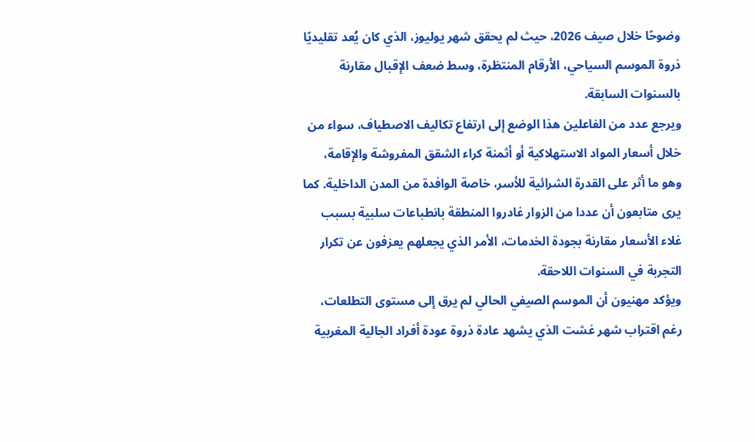وضوحًا خلال صيف 2026، حيث لم يحقق شهر يوليوز، الذي كان يُعد تقليديًا ذروة الموسم السياحي، الأرقام المنتظرة، وسط ضعف الإقبال مقارنة بالسنوات السابقة.
ويرجع عدد من الفاعلين هذا الوضع إلى ارتفاع تكاليف الاصطياف، سواء من خلال أسعار المواد الاستهلاكية أو أثمنة كراء الشقق المفروشة والإقامة، وهو ما أثر على القدرة الشرائية للأسر، خاصة الوافدة من المدن الداخلية. كما يرى متابعون أن عددا من الزوار غادروا المنطقة بانطباعات سلبية بسبب غلاء الأسعار مقارنة بجودة الخدمات، الأمر الذي يجعلهم يعزفون عن تكرار التجربة في السنوات اللاحقة.
ويؤكد مهنيون أن الموسم الصيفي الحالي لم يرق إلى مستوى التطلعات، رغم اقتراب شهر غشت الذي يشهد عادة ذروة عودة أفراد الجالية المغربية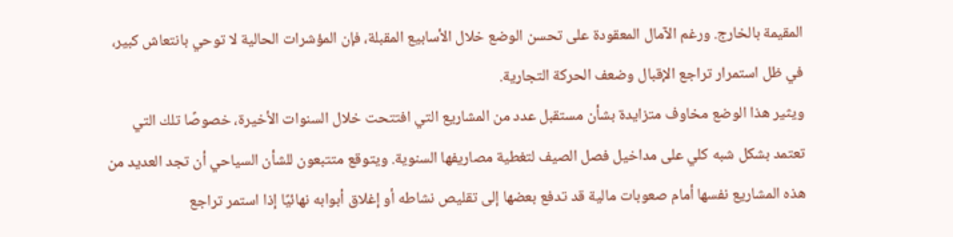المقيمة بالخارج. ورغم الآمال المعقودة على تحسن الوضع خلال الأسابيع المقبلة، فإن المؤشرات الحالية لا توحي بانتعاش كبير، في ظل استمرار تراجع الإقبال وضعف الحركة التجارية.
ويثير هذا الوضع مخاوف متزايدة بشأن مستقبل عدد من المشاريع التي افتتحت خلال السنوات الأخيرة، خصوصًا تلك التي تعتمد بشكل شبه كلي على مداخيل فصل الصيف لتغطية مصاريفها السنوية. ويتوقع متتبعون للشأن السياحي أن تجد العديد من هذه المشاريع نفسها أمام صعوبات مالية قد تدفع بعضها إلى تقليص نشاطه أو إغلاق أبوابه نهائيًا إذا استمر تراجع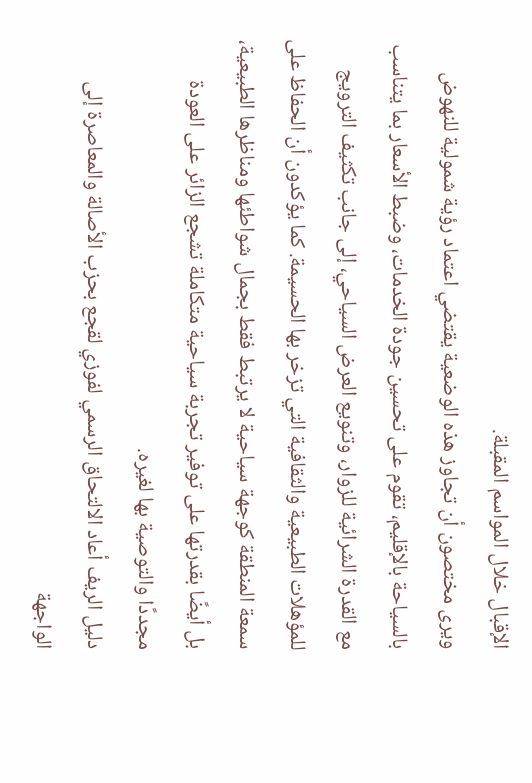الإقبال خلال المواسم المقبلة.
ويرى مختصون أن تجاوز هذه الوضعية يقتضي اعتماد رؤية شمولية للنهوض بالسياحة بالإقليم، تقوم على تحسين جودة الخدمات، وضبط الأسعار بما يتناسب مع القدرة الشرائية للزوار، وتنويع العرض السياحي، إلى جانب تكثيف الترويج للمؤهلات الطبيعية والثقافية التي تزخر بها الحسيمة. كما يؤكدون أن الحفاظ على سمعة المنطقة كوجهة سياحية لا يرتبط فقط بجمال شواطئها ومناظرها الطبيعية، بل أيضًا بقدرتها على توفير تجربة سياحية متكاملة تشجع الزائر على العودة مجددًا والتوصية بها لغيره.
دليل الريف أعاد الالتحاق الرسمي لفوزي لقجع بحزب الأصالة والمعاصرة إلى الواجهة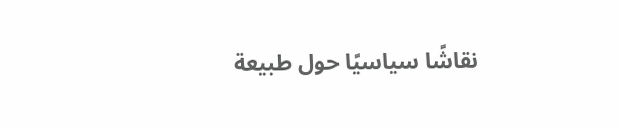نقاشًا سياسيًا حول طبيعة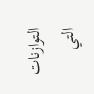التوازنات التي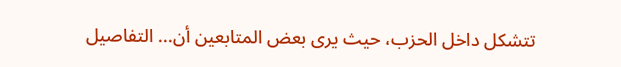تتشكل داخل الحزب، حيث يرى بعض المتابعين أن... التفاصيل